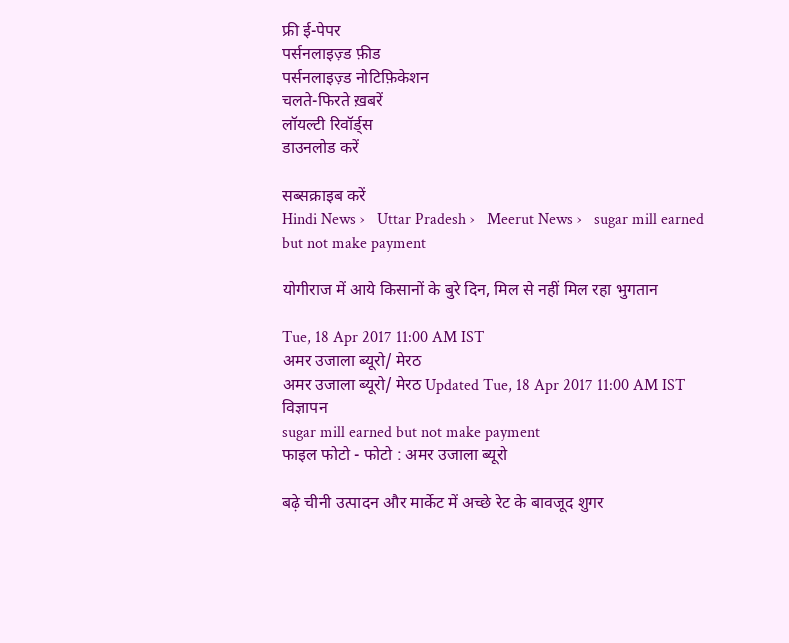फ्री ई-पेपर
पर्सनलाइज़्ड फ़ीड
पर्सनलाइज़्ड नोटिफ़िकेशन
चलते-फिरते ख़बरें
लॉयल्टी रिवॉर्ड्स
डाउनलोड करें

सब्सक्राइब करें
Hindi News ›   Uttar Pradesh ›   Meerut News ›   sugar mill earned but not make payment

योगीराज में आये किसानों के बुरे दिन, मिल से नहीं मिल रहा भुगतान

Tue, 18 Apr 2017 11:00 AM IST
अमर उजाला ब्यूरो/ मेरठ
अमर उजाला ब्यूरो/ मेरठ Updated Tue, 18 Apr 2017 11:00 AM IST
विज्ञापन
sugar mill earned but not make payment
फाइल फोटो - फोटो : अमर उजाला ब्यूरो

बढ़े चीनी उत्पादन और मार्केट में अच्छे रेट के बावजूद शुगर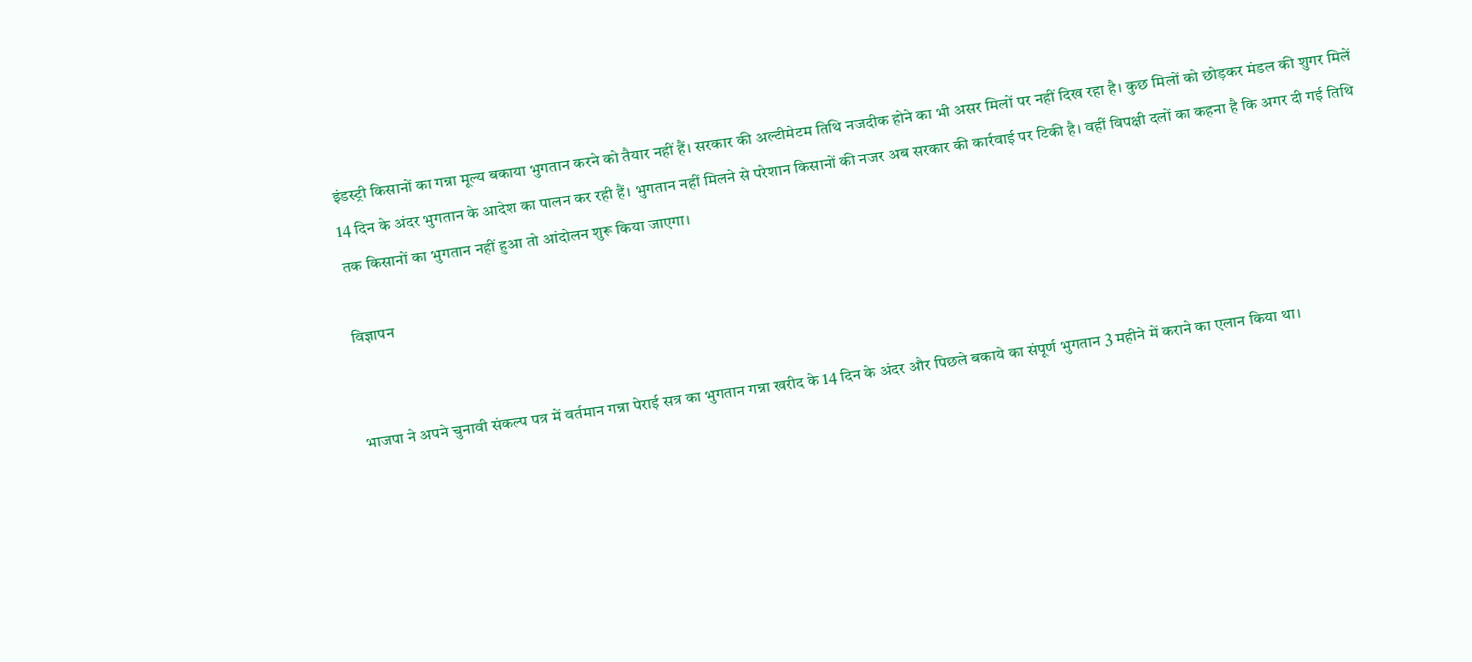इंडस्ट्री किसानों का गन्ना मूल्य बकाया भुगतान करने को तैयार नहीं हैं। सरकार की अल्टीमेटम तिथि नजदीक होने का भी असर मिलों पर नहीं दिख रहा है। कुछ मिलों को छोड़कर मंडल की शुगर मिलें 14 दिन के अंदर भुगतान के आदेश का पालन कर रही हैं। भुगतान नहीं मिलने से परेशान किसानों की नजर अब सरकार की कार्रवाई पर टिकी है। वहीं विपक्षी दलों का कहना है कि अगर दी गई तिथि तक किसानों का भुगतान नहीं हुआ तो आंदोलन शुरू किया जाएगा।

विज्ञापन


भाजपा ने अपने चुनावी संकल्प पत्र में वर्तमान गन्ना पेराई सत्र का भुगतान गन्ना खरीद के 14 दिन के अंदर और पिछले बकाये का संपूर्ण भुगतान 3 महीने में कराने का एलान किया था।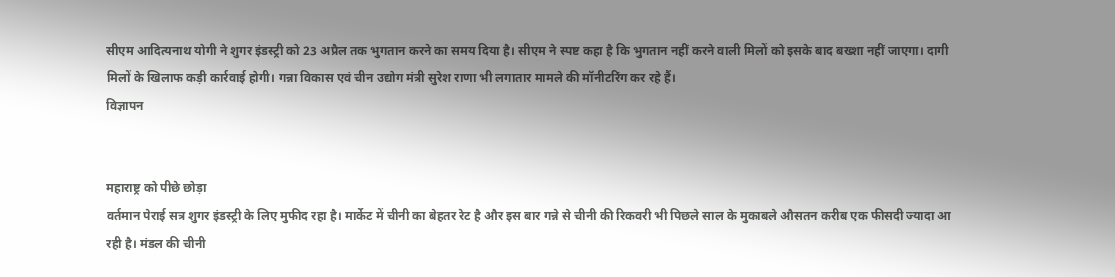सीएम आदित्यनाथ योगी ने शुगर इंडस्ट्री को 23 अप्रैल तक भुगतान करने का समय दिया है। सीएम ने स्पष्ट कहा है कि भुगतान नहीं करने वाली मिलों को इसके बाद बख्शा नहीं जाएगा। दागी मिलों के खिलाफ कड़ी कार्रवाई होगी। गन्ना विकास एवं चीन उद्योग मंत्री सुरेश राणा भी लगातार मामले की मॉनीटरिंग कर रहे हैं।
विज्ञापन


महाराष्ट्र को पीछे छोड़ा
वर्तमान पेराई सत्र शुगर इंडस्ट्री के लिए मुफीद रहा है। मार्केट में चीनी का बेहतर रेट है और इस बार गन्ने से चीनी की रिकवरी भी पिछले साल के मुकाबले औसतन करीब एक फीसदी ज्यादा आ रही है। मंडल की चीनी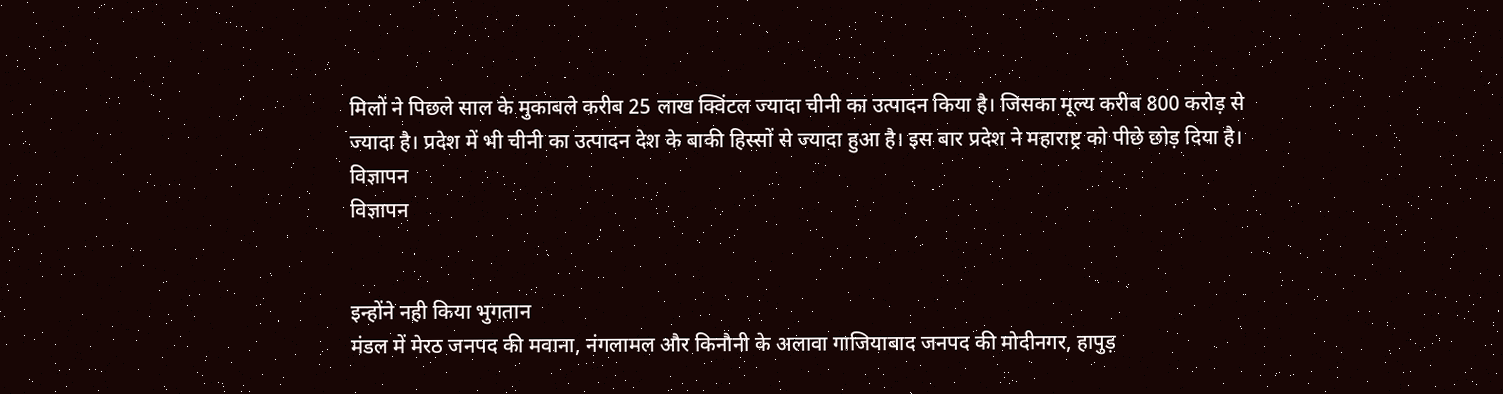मिलों ने पिछले साल के मुकाबले करीब 25 लाख क्विंटल ज्यादा चीनी का उत्पादन किया है। जिसका मूल्य करीब 800 करोड़ से ज्यादा है। प्रदेश में भी चीनी का उत्पादन देश के बाकी हिस्सों से ज्यादा हुआ है। इस बार प्रदेश ने महाराष्ट्र को पीछे छोड़ दिया है।
विज्ञापन
विज्ञापन


इन्होंने नही किया भुगतान
मंडल में मेरठ जनपद की मवाना, नंगलामल और किनौनी के अलावा गाजियाबाद जनपद की मोदीनगर, हापुड़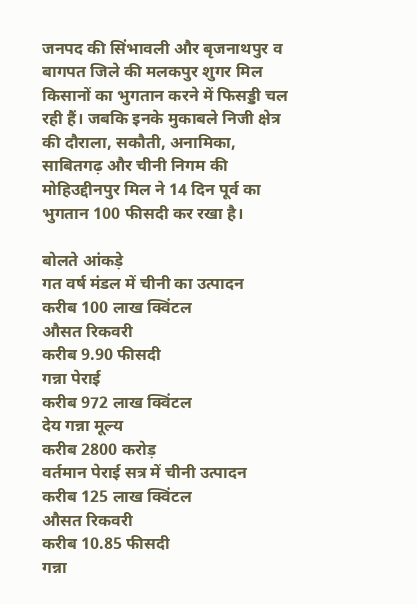जनपद की सिंभावली और बृजनाथपुर व बागपत जिले की मलकपुर शुगर मिल किसानों का भुगतान करने में फिसड्डी चल रही हैं। जबकि इनके मुकाबले निजी क्षेत्र की दौराला, सकौती, अनामिका, साबितगढ़ और चीनी निगम की मोहिउद्दीनपुर मिल ने 14 दिन पूर्व का भुगतान 100 फीसदी कर रखा है।

बोलते आंकड़े
गत वर्ष मंडल में चीनी का उत्पादन             करीब 100 लाख क्विंटल
औसत रिकवरी                                   करीब 9.90 फीसदी
गन्ना पेराई                                        करीब 972 लाख क्विंटल
देय गन्ना मूल्य                                   करीब 2800 करोड़
वर्तमान पेराई सत्र में चीनी उत्पादन             करीब 125 लाख क्विंटल
औसत रिकवरी                                   करीब 10.85 फीसदी
गन्ना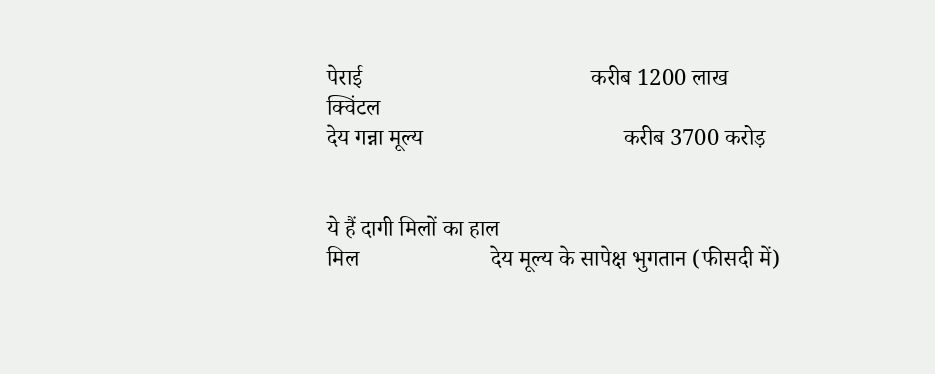पेराई                                        करीब 1200 लाख क्विंटल
देय गन्ना मूल्य                                   करीब 3700 करोड़


ये हैं दागी मिलों का हाल
मिल                       देय मूल्य के सापेक्ष भुगतान (फीसदी में)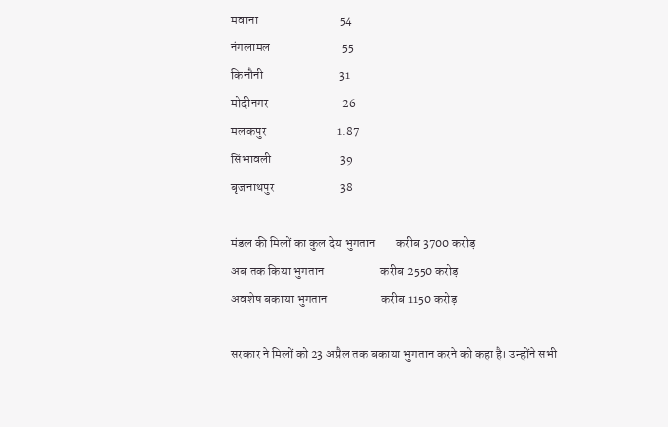मवाना                                54
नंगलामल                            55
किनौनी                              31
मोदीनगर                             26
मलकपुर                            1.87
सिंभावली                           39
बृजनाथपुर                          38

मंडल की मिलों का कुल देय भुगतान        करीब 3700 करोड़
अब तक किया भुगतान                      करीब 2550 करोड़
अवशेष बकाया भुगतान                     करीब 1150 करोड़

सरकार ने मिलों को 23 अप्रैल तक बकाया भुगतान करने को कहा है। उन्होंने सभी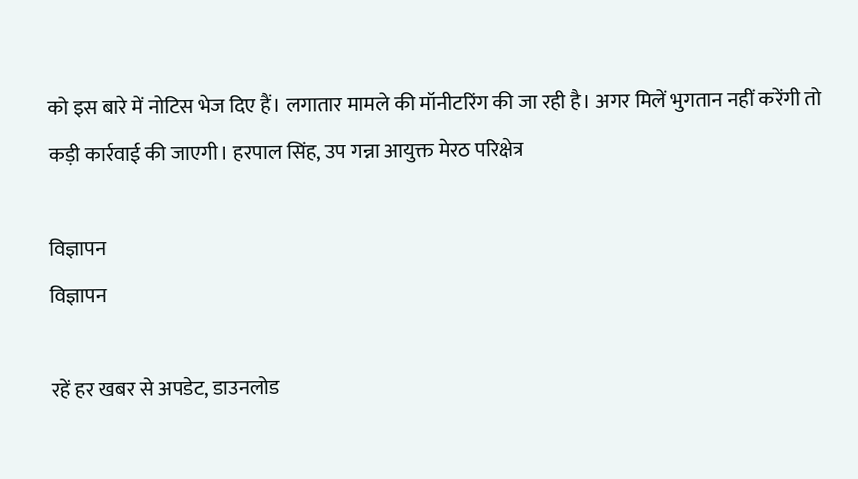को इस बारे में नोटिस भेज दिए हैं। लगातार मामले की मॉनीटरिंग की जा रही है। अगर मिलें भुगतान नहीं करेंगी तो कड़ी कार्रवाई की जाएगी। हरपाल सिंह, उप गन्ना आयुक्त मेरठ परिक्षेत्र

विज्ञापन
विज्ञापन

रहें हर खबर से अपडेट, डाउनलोड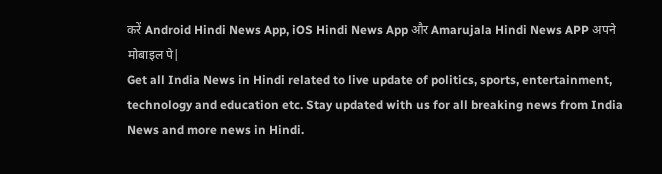करें Android Hindi News App, iOS Hindi News App और Amarujala Hindi News APP अपने मोबाइल पे|
Get all India News in Hindi related to live update of politics, sports, entertainment, technology and education etc. Stay updated with us for all breaking news from India News and more news in Hindi.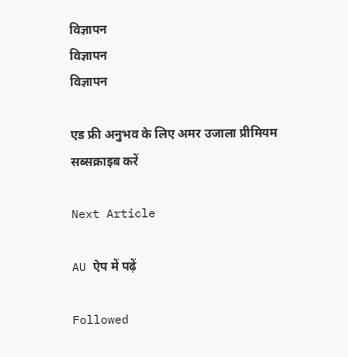विज्ञापन
विज्ञापन
विज्ञापन

एड फ्री अनुभव के लिए अमर उजाला प्रीमियम सब्सक्राइब करें

Next Article

AU ऐप में पढ़ें

Followed